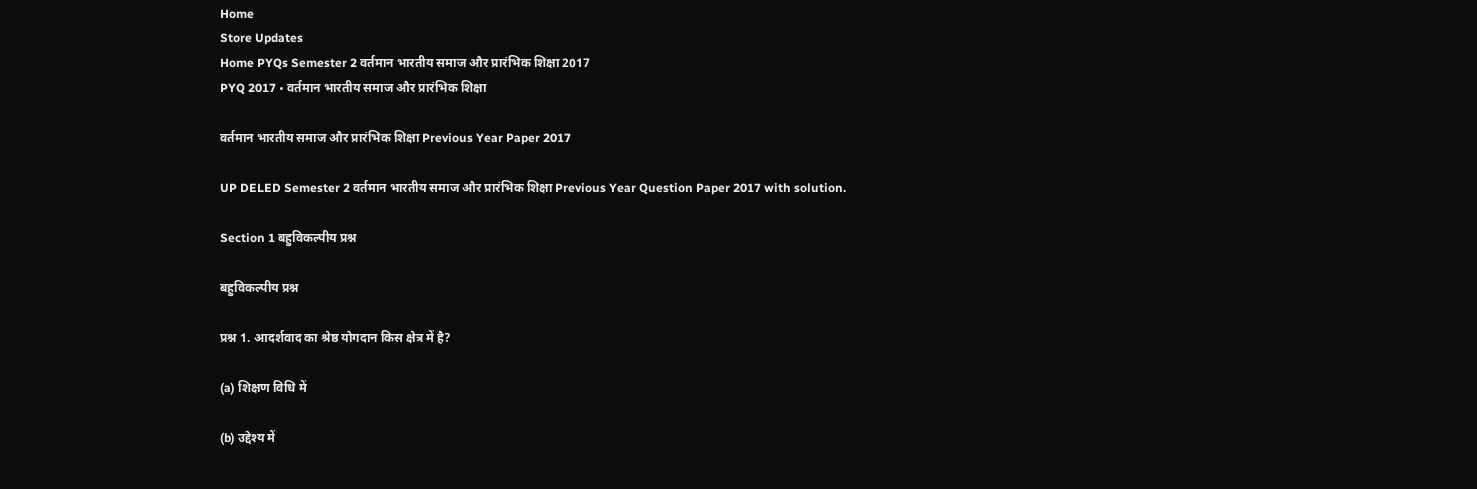Home
Store Updates
Home PYQs Semester 2 वर्तमान भारतीय समाज और प्रारंभिक शिक्षा 2017
PYQ 2017 • वर्तमान भारतीय समाज और प्रारंभिक शिक्षा

वर्तमान भारतीय समाज और प्रारंभिक शिक्षा Previous Year Paper 2017

UP DELED Semester 2 वर्तमान भारतीय समाज और प्रारंभिक शिक्षा Previous Year Question Paper 2017 with solution.

Section 1 बहुविकल्पीय प्रश्न

बहुविकल्पीय प्रश्न

प्रश्न 1. आदर्शवाद का श्रेष्ठ योगदान किस क्षेत्र में है?

(a) शिक्षण विधि में

(b) उद्देश्य में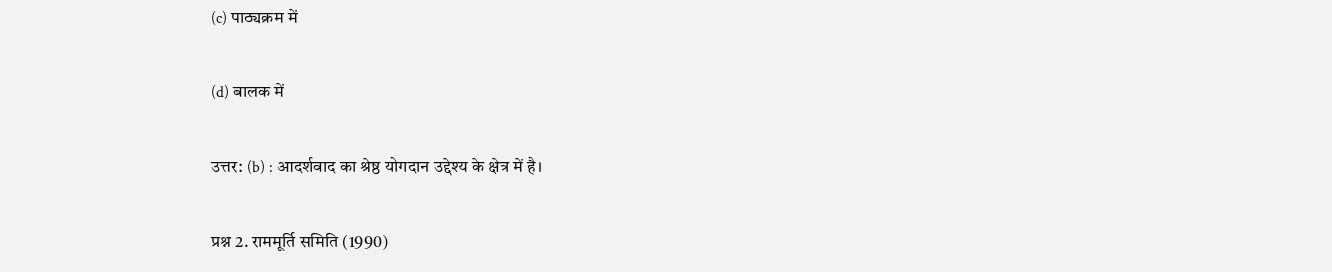(c) पाठ्यक्रम में

(d) बालक में

उत्तर: (b) : आदर्शवाद का श्रेष्ठ योगदान उद्देश्य के क्षेत्र में है।

प्रश्न 2. राममूर्ति समिति (1990)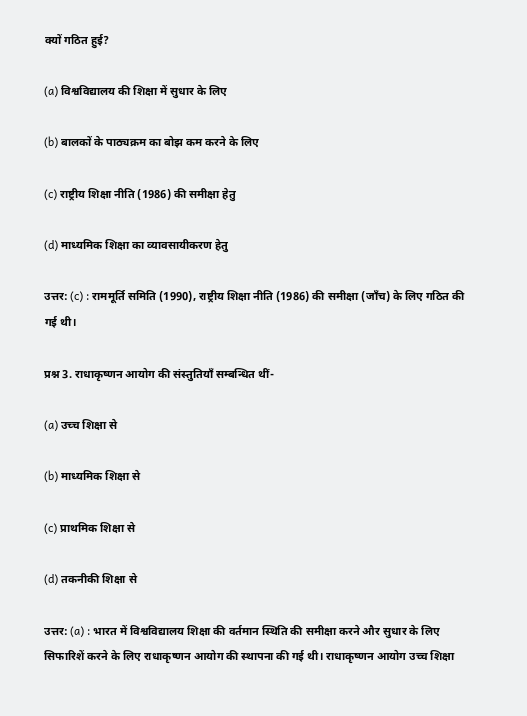क्यों गठित हुई?

(a) विश्वविद्यालय की शिक्षा में सुधार के लिए

(b) बालकों के पाठ्यक्रम का बोझ कम करने के लिए

(c) राष्ट्रीय शिक्षा नीति (1986) की समीक्षा हेतु

(d) माध्यमिक शिक्षा का व्यावसायीकरण हेतु

उत्तर: (c) : राममूर्ति समिति (1990), राष्ट्रीय शिक्षा नीति (1986) की समीक्षा (जाँच) के लिए गठित की गई थी।

प्रश्न 3. राधाकृष्णन आयोग की संस्तुतियाँ सम्बन्धित थीं-

(a) उच्च शिक्षा से

(b) माध्यमिक शिक्षा से

(c) प्राथमिक शिक्षा से

(d) तकनीकी शिक्षा से

उत्तर: (a) : भारत में विश्वविद्यालय शिक्षा की वर्तमान स्थिति की समीक्षा करने और सुधार के लिए सिफारिशें करने के लिए राधाकृष्णन आयोग की स्थापना की गई थी। राधाकृष्णन आयोग उच्च शिक्षा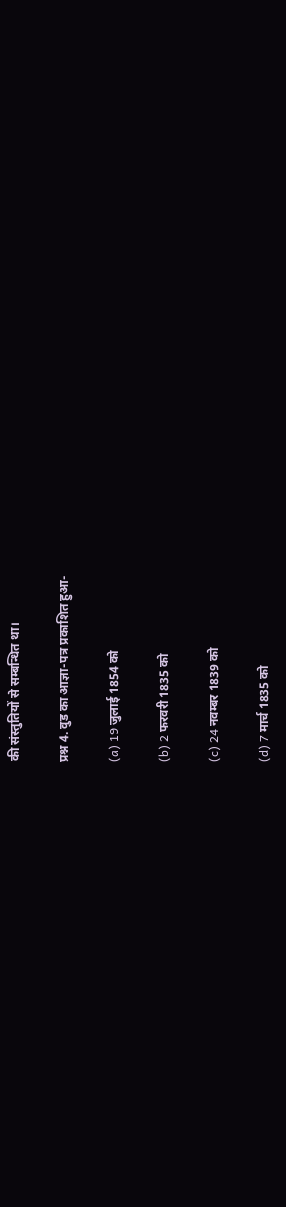की संस्तुतियों से सम्बन्धित था।

प्रश्न 4. वुड का आज्ञा-पत्र प्रकाशित हुआ-

(a) 19 जुलाई 1854 को

(b) 2 फरवरी 1835 को

(c) 24 नवम्बर 1839 को

(d) 7 मार्च 1835 को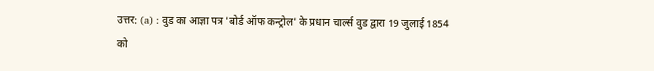उत्तर: (a) : वुड का आज्ञा पत्र 'बोर्ड ऑफ कन्ट्रोल' के प्रधान चार्ल्स वुड द्वारा 19 जुलाई 1854 को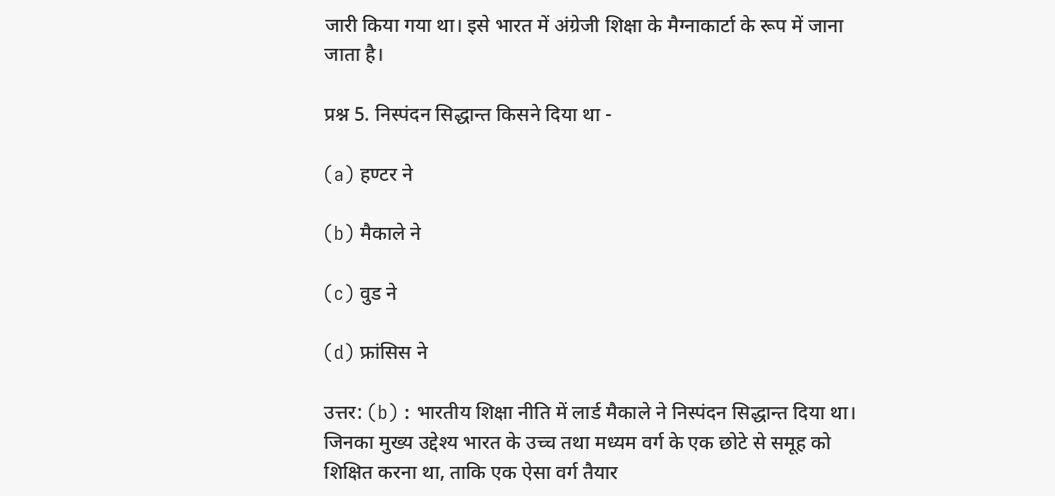जारी किया गया था। इसे भारत में अंग्रेजी शिक्षा के मैग्नाकार्टा के रूप में जाना जाता है।

प्रश्न 5. निस्पंदन सिद्धान्त किसने दिया था -

(a) हण्टर ने

(b) मैकाले ने

(c) वुड ने

(d) फ्रांसिस ने

उत्तर: (b) : भारतीय शिक्षा नीति में लार्ड मैकाले ने निस्पंदन सिद्धान्त दिया था। जिनका मुख्य उद्देश्य भारत के उच्च तथा मध्यम वर्ग के एक छोटे से समूह को शिक्षित करना था, ताकि एक ऐसा वर्ग तैयार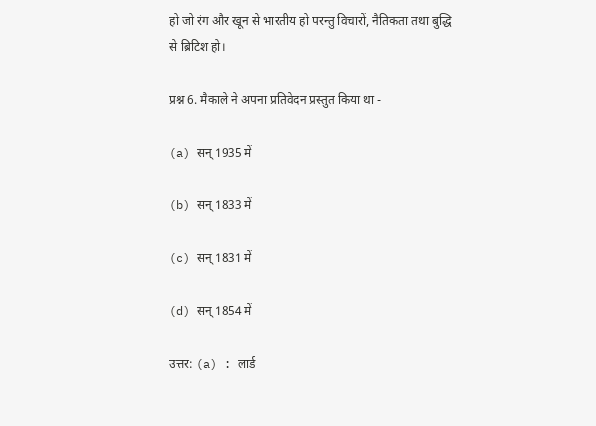हो जो रंग और खून से भारतीय हो परन्तु विचारों, नैतिकता तथा बुद्धि से ब्रिटिश हो।

प्रश्न 6. मैकाले ने अपना प्रतिवेदन प्रस्तुत किया था -

(a) सन् 1935 में

(b) सन् 1833 में

(c) सन् 1831 में

(d) सन् 1854 में

उत्तर: (a) : लार्ड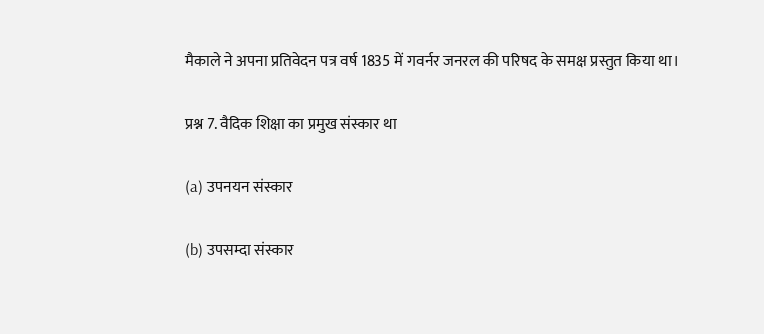मैकाले ने अपना प्रतिवेदन पत्र वर्ष 1835 में गवर्नर जनरल की परिषद के समक्ष प्रस्तुत किया था।

प्रश्न 7. वैदिक शिक्षा का प्रमुख संस्कार था

(a) उपनयन संस्कार

(b) उपसम्दा संस्कार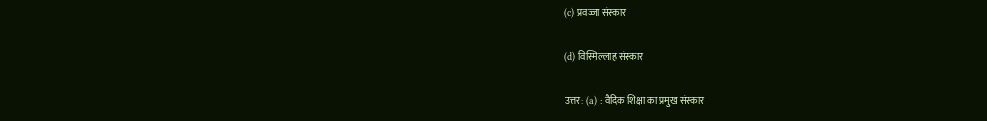(c) प्रवज्जा संस्कार

(d) विस्मिल्लाह संस्कार

उत्तर: (a) : वैदिक शिक्षा का प्रमुख संस्कार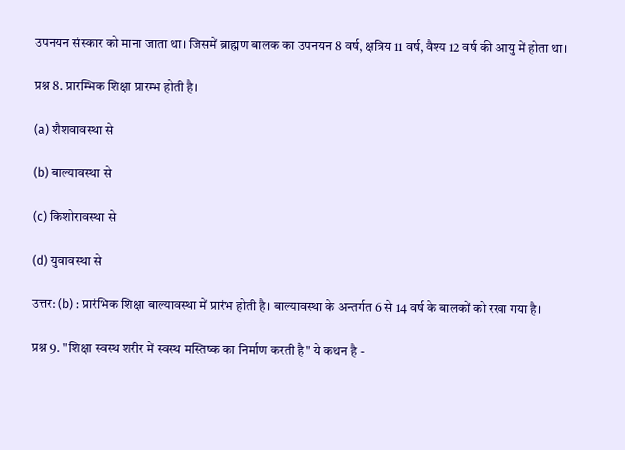उपनयन संस्कार को माना जाता था। जिसमें ब्राह्मण बालक का उपनयन 8 वर्ष, क्षत्रिय 11 वर्ष, वैश्य 12 वर्ष की आयु में होता था।

प्रश्न 8. प्रारम्भिक शिक्षा प्रारम्भ होती है।

(a) शैशवावस्था से

(b) बाल्यावस्था से

(c) किशोरावस्था से

(d) युवावस्था से

उत्तर: (b) : प्रारंभिक शिक्षा बाल्यावस्था में प्रारंभ होती है। बाल्यावस्था के अन्तर्गत 6 से 14 वर्ष के बालकों को रखा गया है।

प्रश्न 9. "शिक्षा स्वस्थ शरीर में स्वस्थ मस्तिष्क का निर्माण करती है" ये कथन है -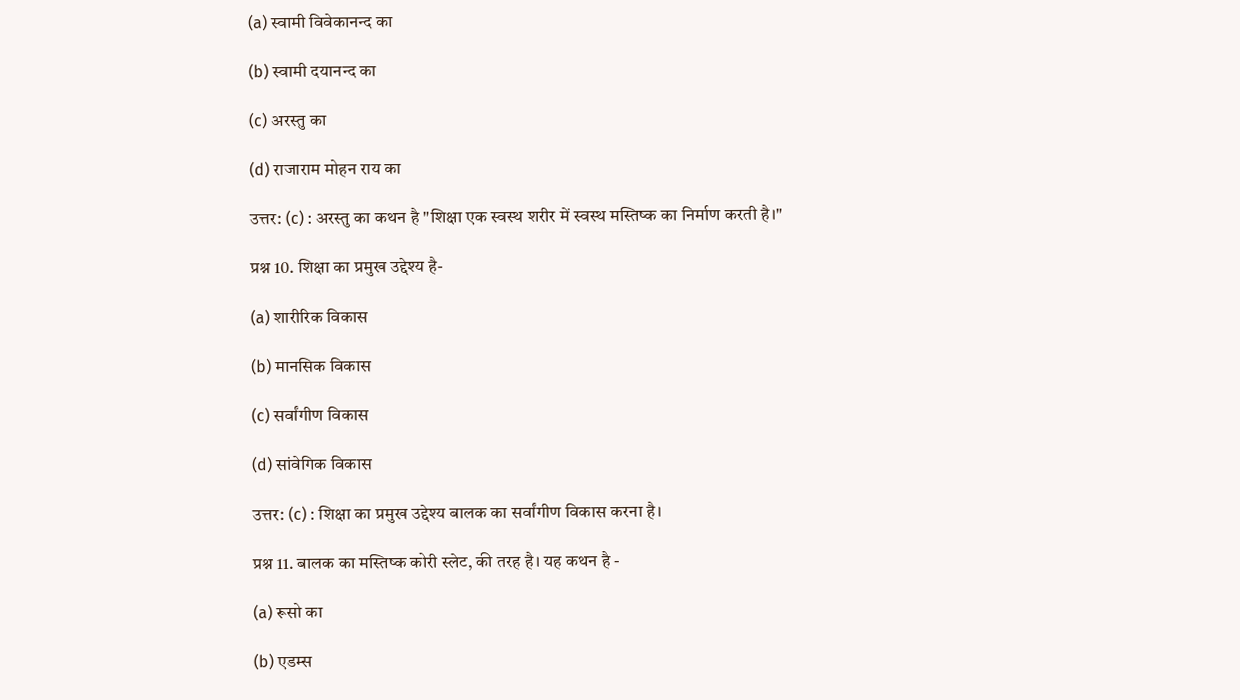(a) स्वामी विवेकानन्द का

(b) स्वामी दयानन्द का

(c) अरस्तु का

(d) राजाराम मोहन राय का

उत्तर: (c) : अरस्तु का कथन है "शिक्षा एक स्वस्थ शरीर में स्वस्थ मस्तिष्क का निर्माण करती है।"

प्रश्न 10. शिक्षा का प्रमुख उद्देश्य है-

(a) शारीरिक विकास

(b) मानसिक विकास

(c) सर्वांगीण विकास

(d) सांवेगिक विकास

उत्तर: (c) : शिक्षा का प्रमुख उद्देश्य बालक का सर्वांगीण विकास करना है।

प्रश्न 11. बालक का मस्तिष्क कोरी स्लेट, की तरह है। यह कथन है -

(a) रूसो का

(b) एडम्स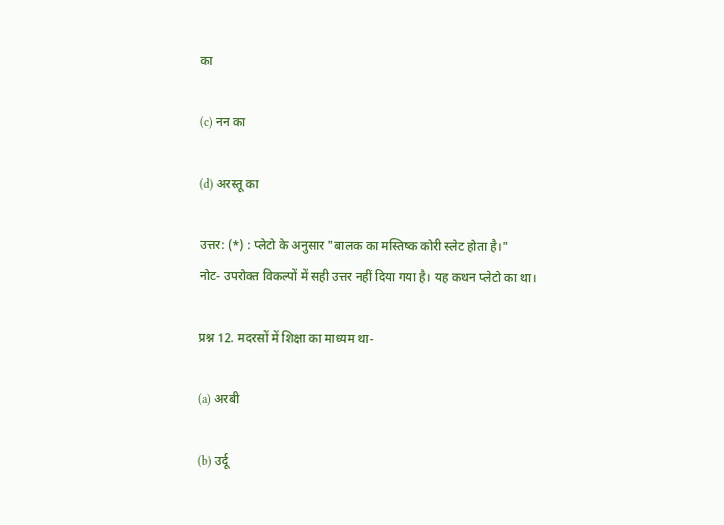का

(c) नन का

(d) अरस्तू का

उत्तर: (*) : प्लेटो के अनुसार "बालक का मस्तिष्क कोरी स्लेट होता है।"
नोट- उपरोक्त विकल्पों में सही उत्तर नहीं दिया गया है। यह कथन प्लेटो का था।

प्रश्न 12. मदरसों में शिक्षा का माध्यम था-

(a) अरबी

(b) उर्दू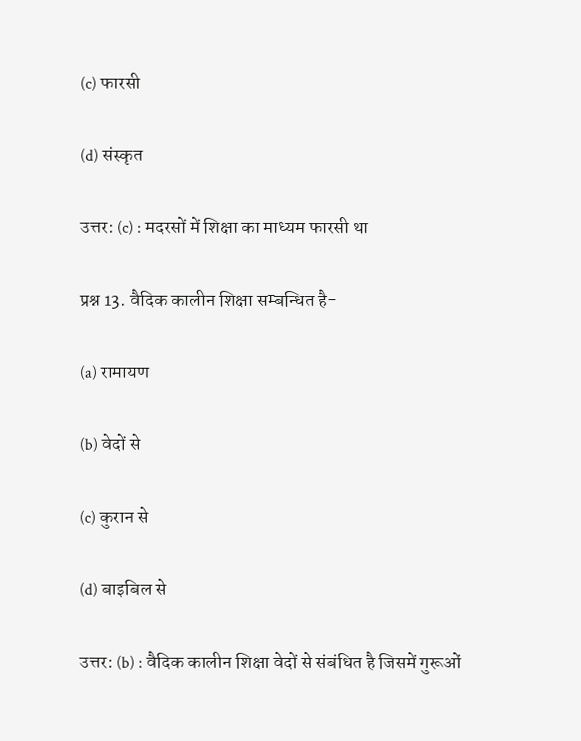(c) फारसी

(d) संस्कृत

उत्तर: (c) : मदरसों में शिक्षा का माध्यम फारसी था

प्रश्न 13. वैदिक कालीन शिक्षा सम्बन्धित है-

(a) रामायण

(b) वेदों से

(c) कुरान से

(d) बाइबिल से

उत्तर: (b) : वैदिक कालीन शिक्षा वेदों से संबंधित है जिसमें गुरूओं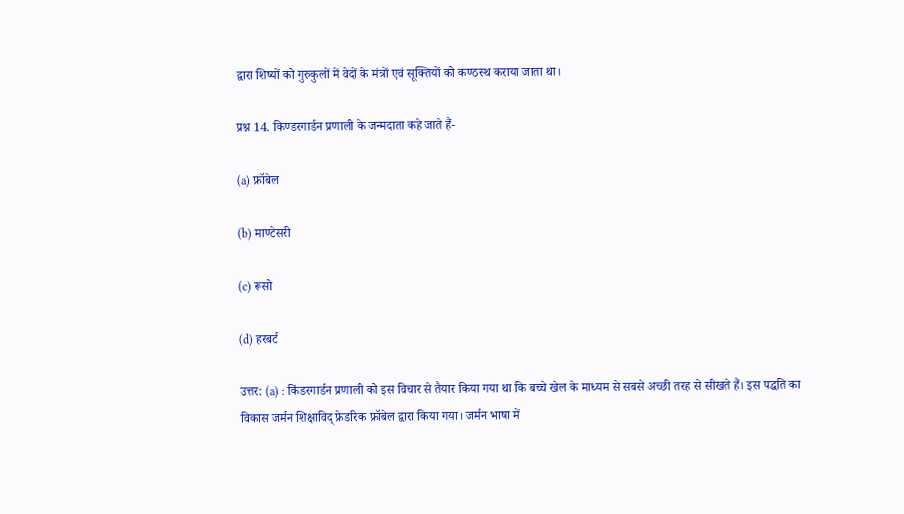द्वारा शिष्यों को गुरुकुलों में वेदों के मंत्रों एवं सूक्तियों को कण्ठस्थ कराया जाता था।

प्रश्न 14. किण्डरगार्डन प्रणाली के जन्मदाता कहे जाते हैं-

(a) फ्रॉबेल

(b) माण्टेसरी

(c) रूसो

(d) हरबर्ट

उत्तर: (a) : किंडरगार्डन प्रणाली को इस विचार से तैयार किया गया था कि बच्चे खेल के माध्यम से सबसे अच्छी तरह से सीखते हैं। इस पद्धति का विकास जर्मन शिक्षाविद् फ्रेडरिक फ्रॉबेल द्वारा किया गया। जर्मन भाषा में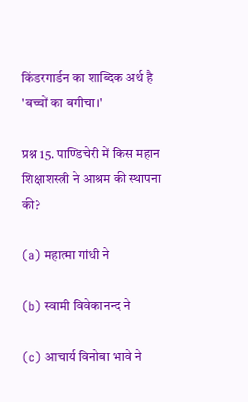किंडरगार्डन का शाब्दिक अर्थ है 'बच्चों का बगीचा।'

प्रश्न 15. पाण्डिचेरी में किस महान शिक्षाशस्त्री ने आश्रम की स्थापना की?

(a) महात्मा गांधी ने

(b) स्वामी विवेकानन्द ने

(c) आचार्य विनोबा भावे ने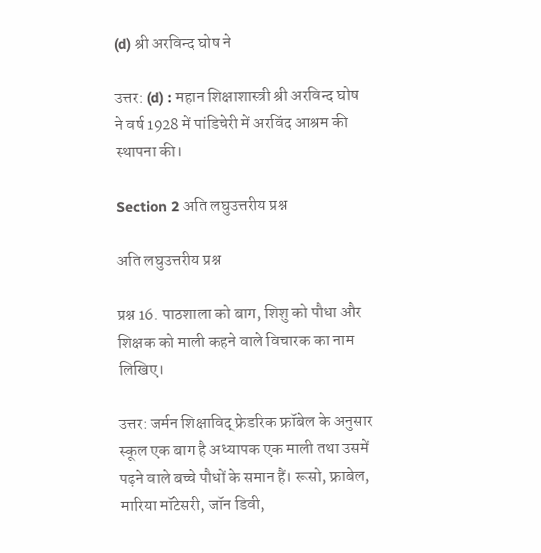(d) श्री अरविन्द घोष ने

उत्तर: (d) : महान शिक्षाशास्त्री श्री अरविन्द घोष ने वर्ष 1928 में पांडिचेरी में अरविंद आश्रम की स्थापना की।

Section 2 अति लघुउत्तरीय प्रश्न

अति लघुउत्तरीय प्रश्न

प्रश्न 16. पाठशाला को बाग, शिशु को पौधा और शिक्षक को माली कहने वाले विचारक का नाम लिखिए।

उत्तर: जर्मन शिक्षाविद् फ्रेडरिक फ्रॉबेल के अनुसार स्कूल एक बाग है अध्यापक एक माली तथा उसमें पढ़ने वाले बच्चे पौधों के समान हैं। रूसो, फ्राबेल, मारिया मॉटेसरी, जॉन डिवी,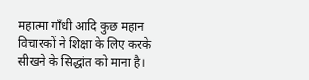महात्मा गाँधी आदि कुछ महान विचारकों ने शिक्षा के लिए करके सीखने के सिद्धांत को माना है।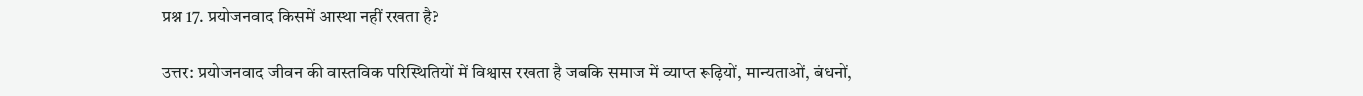प्रश्न 17. प्रयोजनवाद किसमें आस्था नहीं रखता है?

उत्तर: प्रयोजनवाद जीवन की वास्तविक परिस्थितियों में विश्वास रखता है जबकि समाज में व्याप्त रूढ़ियों, मान्यताओं, बंधनों,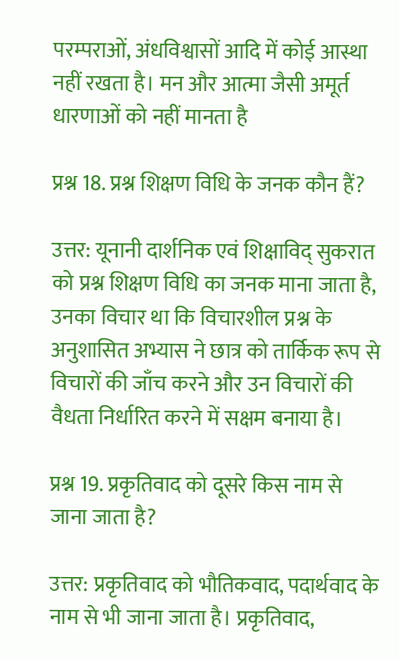परम्पराओं, अंधविश्वासों आदि में कोई आस्था नहीं रखता है। मन और आत्मा जैसी अमूर्त धारणाओं को नहीं मानता है

प्रश्न 18. प्रश्न शिक्षण विधि के जनक कौन हैं?

उत्तर: यूनानी दार्शनिक एवं शिक्षाविद् सुकरात को प्रश्न शिक्षण विधि का जनक माना जाता है, उनका विचार था कि विचारशील प्रश्न के अनुशासित अभ्यास ने छात्र को तार्किक रूप से विचारों की जाँच करने और उन विचारों की वैधता निर्धारित करने में सक्षम बनाया है।

प्रश्न 19. प्रकृतिवाद को दूसरे किस नाम से जाना जाता है?

उत्तर: प्रकृतिवाद को भौतिकवाद, पदार्थवाद के नाम से भी जाना जाता है। प्रकृतिवाद,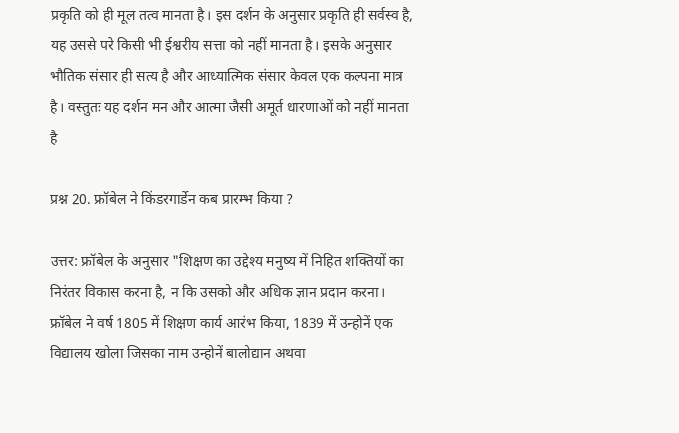प्रकृति को ही मूल तत्व मानता है। इस दर्शन के अनुसार प्रकृति ही सर्वस्व है, यह उससे परे किसी भी ईश्वरीय सत्ता को नहीं मानता है। इसके अनुसार भौतिक संसार ही सत्य है और आध्यात्मिक संसार केवल एक कल्पना मात्र है। वस्तुतः यह दर्शन मन और आत्मा जैसी अमूर्त धारणाओं को नहीं मानता है

प्रश्न 20. फ्रॉबेल ने किंडरगार्डेन कब प्रारम्भ किया ?

उत्तर: फ्रॉबेल के अनुसार "शिक्षण का उद्देश्य मनुष्य में निहित शक्तियों का निरंतर विकास करना है, न कि उसको और अधिक ज्ञान प्रदान करना। फ्रॉबेल ने वर्ष 1805 में शिक्षण कार्य आरंभ किया, 1839 में उन्होनें एक विद्यालय खोला जिसका नाम उन्होनें बालोद्यान अथवा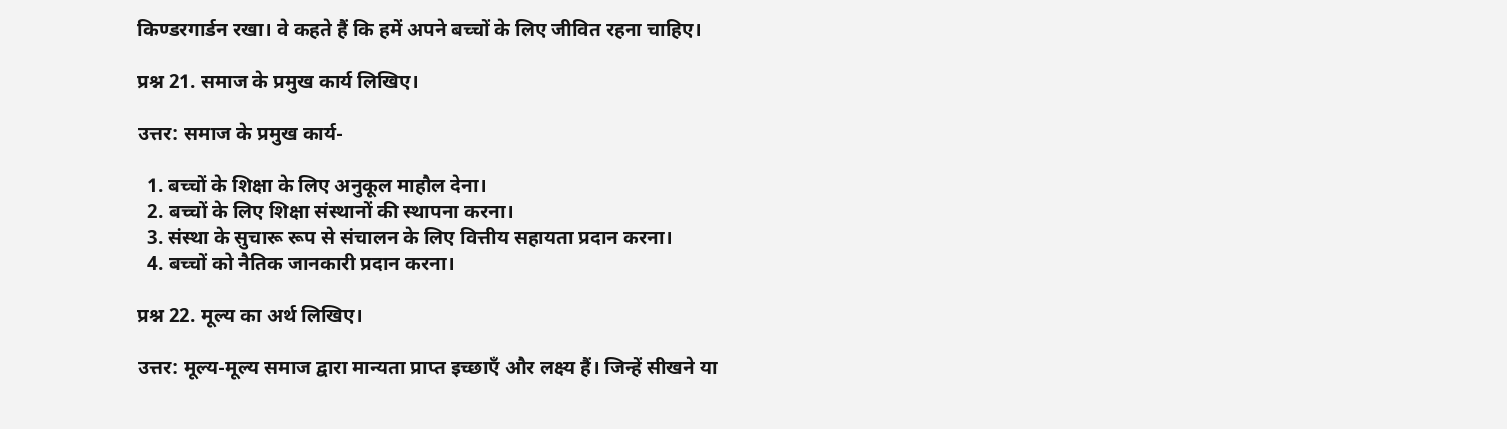किण्डरगार्डन रखा। वे कहते हैं कि हमें अपने बच्चों के लिए जीवित रहना चाहिए।

प्रश्न 21. समाज के प्रमुख कार्य लिखिए।

उत्तर: समाज के प्रमुख कार्य-

  1. बच्चों के शिक्षा के लिए अनुकूल माहौल देना।
  2. बच्चों के लिए शिक्षा संस्थानों की स्थापना करना।
  3. संस्था के सुचारू रूप से संचालन के लिए वित्तीय सहायता प्रदान करना।
  4. बच्चों को नैतिक जानकारी प्रदान करना।

प्रश्न 22. मूल्य का अर्थ लिखिए।

उत्तर: मूल्य-मूल्य समाज द्वारा मान्यता प्राप्त इच्छाएँ और लक्ष्य हैं। जिन्हें सीखने या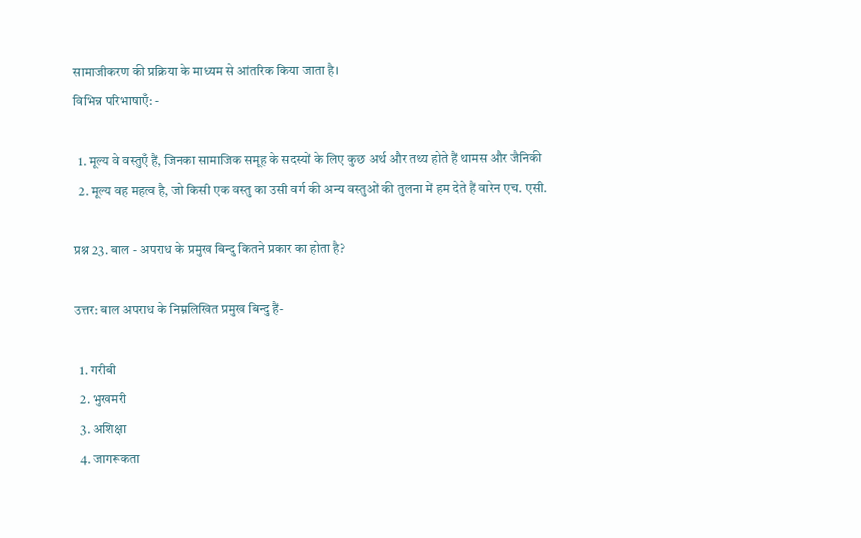सामाजीकरण की प्रक्रिया के माध्यम से आंतरिक किया जाता है।
विभिन्न परिभाषाएँ: -

  1. मूल्य वे वस्तुएँ हैं, जिनका सामाजिक समूह के सदस्यों के लिए कुछ अर्थ और तथ्य होते हैं थामस और जैनिकी
  2. मूल्य वह महत्व है, जो किसी एक वस्तु का उसी वर्ग की अन्य वस्तुओं की तुलना में हम देते हैं वारेन एच. एसी.

प्रश्न 23. बाल - अपराध के प्रमुख बिन्दु कितने प्रकार का होता है?

उत्तर: बाल अपराध के निम्नलिखित प्रमुख बिन्दु हैं-

  1. गरीबी
  2. भुखमरी
  3. अशिक्षा
  4. जागरूकता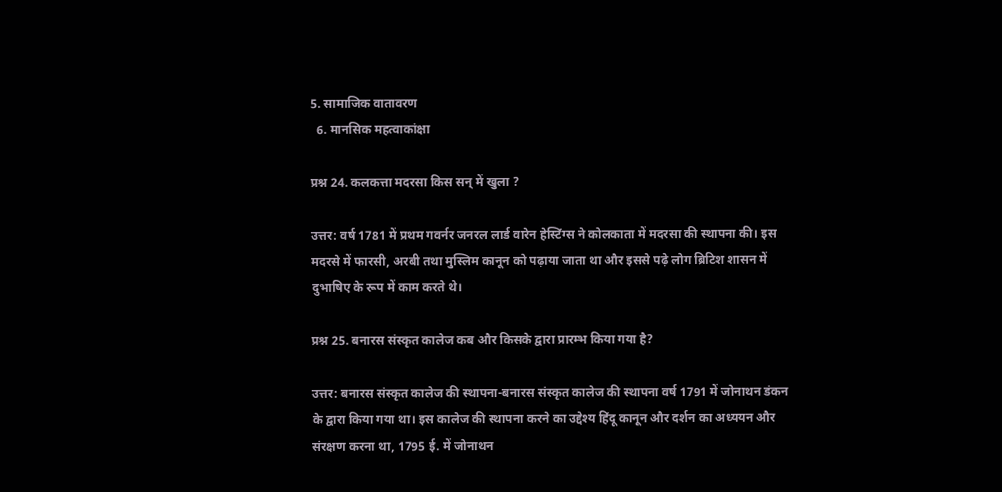5. सामाजिक वातावरण
  6. मानसिक महत्वाकांक्षा

प्रश्न 24. कलकत्ता मदरसा किस सन् में खुला ?

उत्तर: वर्ष 1781 में प्रथम गवर्नर जनरल लार्ड वारेन हेस्टिंग्स ने कोलकाता में मदरसा की स्थापना की। इस मदरसे में फारसी, अरबी तथा मुस्लिम कानून को पढ़ाया जाता था और इससे पढ़े लोग ब्रिटिश शासन में दुभाषिए के रूप में काम करते थे।

प्रश्न 25. बनारस संस्कृत कालेज कब और किसके द्वारा प्रारम्भ किया गया है?

उत्तर: बनारस संस्कृत कालेज की स्थापना-बनारस संस्कृत कालेज की स्थापना वर्ष 1791 में जोनाथन डंकन के द्वारा किया गया था। इस कालेज की स्थापना करने का उद्देश्य हिंदू कानून और दर्शन का अध्ययन और संरक्षण करना था, 1795 ई. में जोनाथन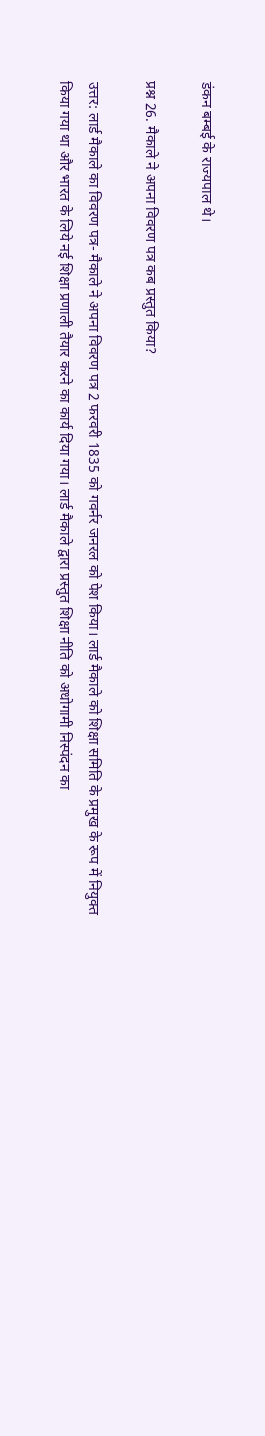डंकन बम्बई के राज्यपाल थे।

प्रश्न 26. मैकाले ने अपना विवरण पत्र कब प्रस्तुत किया?

उत्तर: लार्ड मैकाले का विवरण पत्र- मैकाले ने अपना विवरण पत्र 2 फरवरी 1835 को गवर्नर जनरल को पेश किया। लार्ड मैकाले को शिक्षा समिति के प्रमुख के रूप में नियुक्त किया गया था और भारत के लिये नई शिक्षा प्रणाली तैयार करने का कार्य दिया गया। लार्ड मैकाले द्वारा प्रस्तुत शिक्षा नीति को अधोगामी निस्पंदन का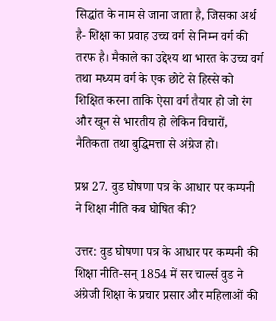सिद्धांत के नाम से जाना जाता है, जिसका अर्थ है- शिक्षा का प्रवाह उच्च वर्ग से निम्न वर्ग की तरफ है। मैकाले का उद्देश्य था भारत के उच्च वर्ग तथा मध्यम वर्ग के एक छोटे से हिस्से को शिक्षित करना ताकि ऐसा वर्ग तैयार हो जो रंग और खून से भारतीय हो लेकिन विचारों, नैतिकता तथा बुद्धिमत्ता से अंग्रेज हो।

प्रश्न 27. वुड घोषणा पत्र के आधार पर कम्पनी ने शिक्षा नीति कब घोषित की?

उत्तर: वुड घोषणा पत्र के आधार पर कम्पनी की शिक्षा नीति-सन् 1854 में सर चार्ल्स वुड ने अंग्रेजी शिक्षा के प्रचार प्रसार और महिलाओं की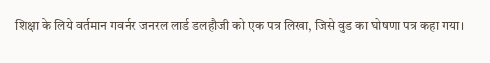शिक्षा के लिये वर्तमान गवर्नर जनरल लार्ड डलहौजी को एक पत्र लिखा, जिसे वुड का घोषणा पत्र कहा गया।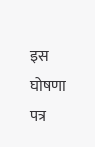इस घोषणा पत्र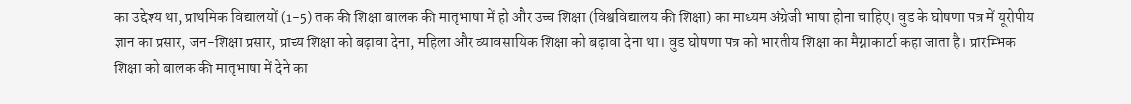का उद्देश्य था, प्राथमिक विद्यालयों (1-5) तक की शिक्षा बालक की मातृभाषा में हो और उच्च शिक्षा (विश्वविद्यालय की शिक्षा) का माध्यम अंग्रेजी भाषा होना चाहिए। वुड के घोषणा पत्र में यूरोपीय ज्ञान का प्रसार, जन-शिक्षा प्रसार, प्राच्य शिक्षा को बढ़ावा देना, महिला और व्यावसायिक शिक्षा को बढ़ावा देना था। वुड घोषणा पत्र को भारतीय शिक्षा का मैग्नाकार्टा कहा जाता है। प्रारम्भिक शिक्षा को बालक की मातृभाषा में देने का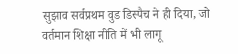सुझाव सर्वप्रथम वुड डिस्पैच ने ही दिया, जो वर्तमान शिक्षा नीति में भी लागू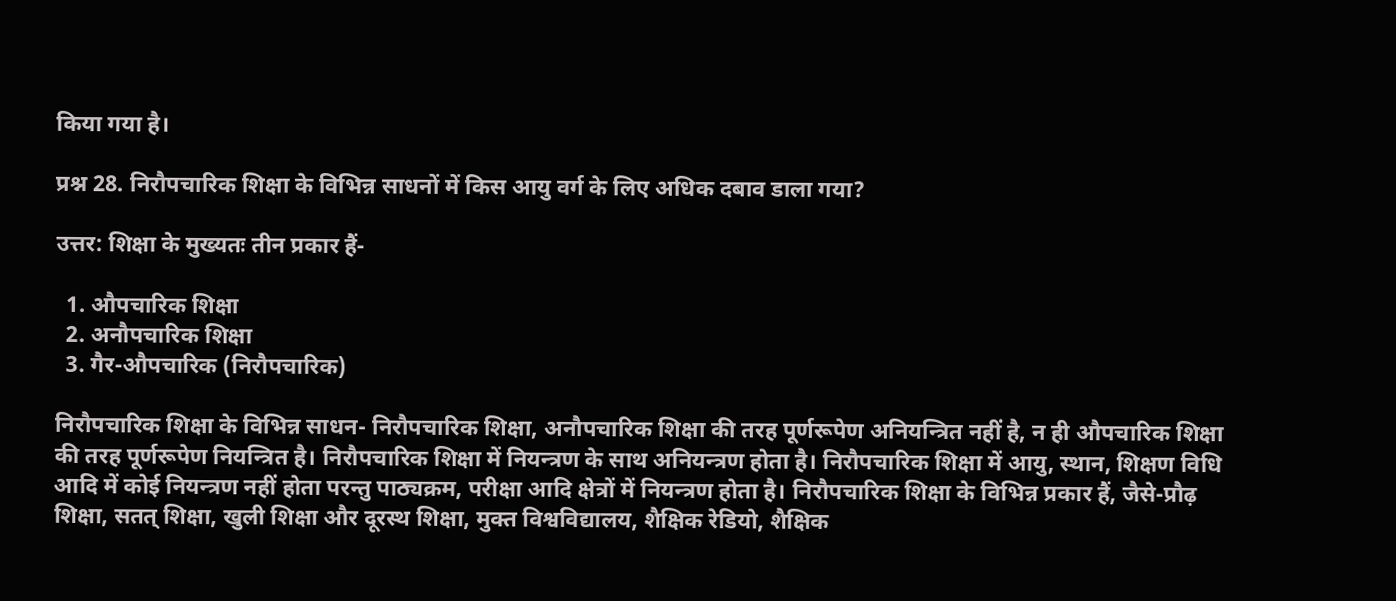किया गया है।

प्रश्न 28. निरौपचारिक शिक्षा के विभिन्न साधनों में किस आयु वर्ग के लिए अधिक दबाव डाला गया?

उत्तर: शिक्षा के मुख्यतः तीन प्रकार हैं-

  1. औपचारिक शिक्षा
  2. अनौपचारिक शिक्षा
  3. गैर-औपचारिक (निरौपचारिक)

निरौपचारिक शिक्षा के विभिन्न साधन- निरौपचारिक शिक्षा, अनौपचारिक शिक्षा की तरह पूर्णरूपेण अनियन्त्रित नहीं है, न ही औपचारिक शिक्षा की तरह पूर्णरूपेण नियन्त्रित है। निरौपचारिक शिक्षा में नियन्त्रण के साथ अनियन्त्रण होता है। निरौपचारिक शिक्षा में आयु, स्थान, शिक्षण विधि आदि में कोई नियन्त्रण नहीं होता परन्तु पाठ्यक्रम, परीक्षा आदि क्षेत्रों में नियन्त्रण होता है। निरौपचारिक शिक्षा के विभिन्न प्रकार हैं, जैसे-प्रौढ़ शिक्षा, सतत् शिक्षा, खुली शिक्षा और दूरस्थ शिक्षा, मुक्त विश्वविद्यालय, शैक्षिक रेडियो, शैक्षिक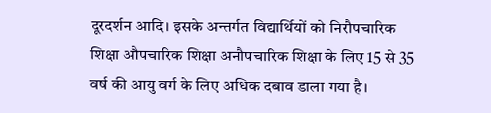दूरदर्शन आदि। इसके अन्तर्गत विद्यार्थियों को निरौपचारिक शिक्षा औपचारिक शिक्षा अनौपचारिक शिक्षा के लिए 15 से 35 वर्ष की आयु वर्ग के लिए अधिक दबाव डाला गया है।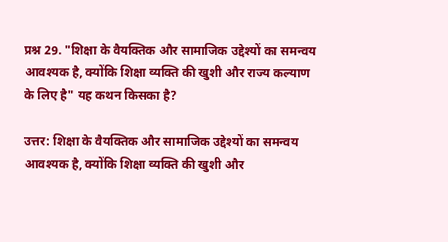प्रश्न 29. "शिक्षा के वैयक्तिक और सामाजिक उद्देश्यों का समन्वय आवश्यक है, क्योंकि शिक्षा व्यक्ति की खुशी और राज्य कल्याण के लिए है" यह कथन किसका है?

उत्तर: शिक्षा के वैयक्तिक और सामाजिक उद्देश्यों का समन्वय आवश्यक है, क्योंकि शिक्षा व्यक्ति की खुशी और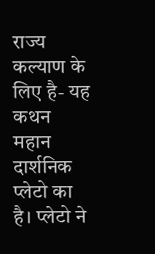राज्य कल्याण के लिए है- यह कथन महान दार्शनिक प्लेटो का है। प्लेटो ने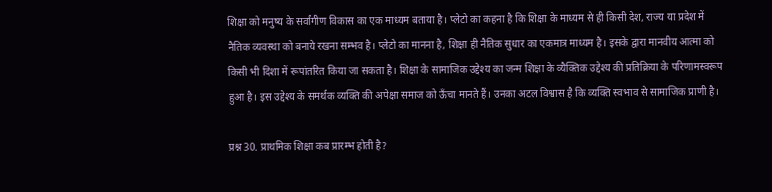शिक्षा को मनुष्य के सर्वांगीण विकास का एक माध्यम बताया है। प्लेटो का कहना है कि शिक्षा के माध्यम से ही किसी देश, राज्य या प्रदेश में नैतिक व्यवस्था को बनाये रखना सम्भव है। प्लेटो का मानना है, शिक्षा ही नैतिक सुधार का एकमात्र माध्यम है। इसके द्वारा मानवीय आत्मा को किसी भी दिशा में रूपांतरित किया जा सकता है। शिक्षा के सामाजिक उद्देश्य का जन्म शिक्षा के व्यैक्तिक उद्देश्य की प्रतिक्रिया के परिणामस्वरूप हुआ है। इस उद्देश्य के समर्थक व्यक्ति की अपेक्षा समाज को ऊँचा मानते हैं। उनका अटल विश्वास है कि व्यक्ति स्वभाव से सामाजिक प्राणी है।

प्रश्न 30. प्राथमिक शिक्षा कब प्रारम्भ होती है?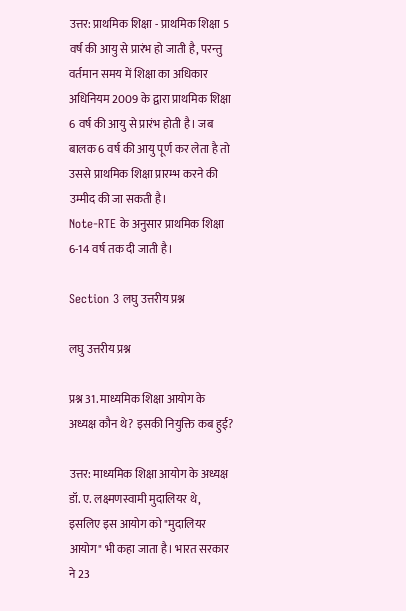उत्तर: प्राथमिक शिक्षा - प्राथमिक शिक्षा 5 वर्ष की आयु से प्रारंभ हो जाती है, परन्तु वर्तमान समय में शिक्षा का अधिकार अधिनियम 2009 के द्वारा प्राथमिक शिक्षा 6 वर्ष की आयु से प्रारंभ होती है। जब बालक 6 वर्ष की आयु पूर्ण कर लेता है तो उससे प्राथमिक शिक्षा प्रारम्भ करने की उम्मीद की जा सकती है।
Note-RTE के अनुसार प्राथमिक शिक्षा 6-14 वर्ष तक दी जाती है।

Section 3 लघु उत्तरीय प्रश्न

लघु उत्तरीय प्रश्न

प्रश्न 31. माध्यमिक शिक्षा आयोग के अध्यक्ष कौन थे? इसकी नियुक्ति कब हुई?

उत्तर: माध्यमिक शिक्षा आयोग के अध्यक्ष डॉ. ए. लक्ष्मणस्वामी मुदालियर थे, इसलिए इस आयोग को "मुदालियर आयोग" भी कहा जाता है। भारत सरकार ने 23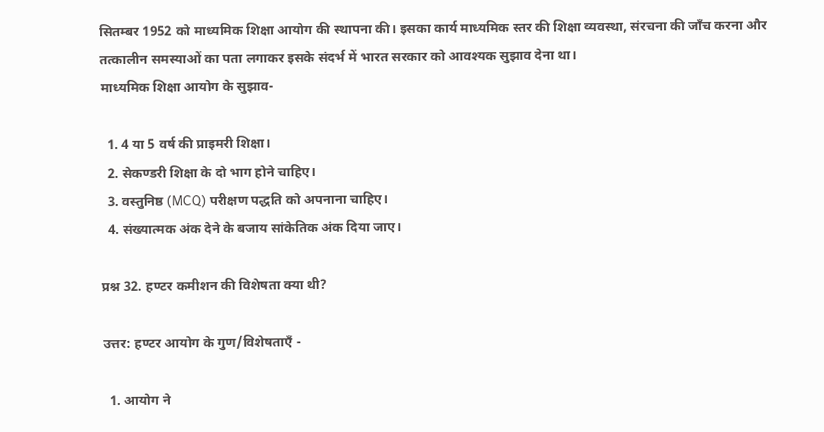सितम्बर 1952 को माध्यमिक शिक्षा आयोग की स्थापना की। इसका कार्य माध्यमिक स्तर की शिक्षा व्यवस्था, संरचना की जाँच करना और तत्कालीन समस्याओं का पता लगाकर इसके संदर्भ में भारत सरकार को आवश्यक सुझाव देना था।
माध्यमिक शिक्षा आयोग के सुझाव-

  1. 4 या 5 वर्ष की प्राइमरी शिक्षा।
  2. सेकण्डरी शिक्षा के दो भाग होने चाहिए।
  3. वस्तुनिष्ठ (MCQ) परीक्षण पद्धति को अपनाना चाहिए।
  4. संख्यात्मक अंक देने के बजाय सांकेतिक अंक दिया जाए।

प्रश्न 32. हण्टर कमीशन की विशेषता क्या थी?

उत्तर: हण्टर आयोग के गुण/विशेषताएँ -

  1. आयोग ने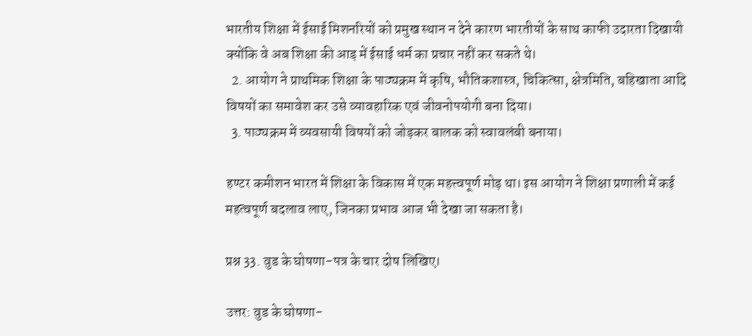भारतीय शिक्षा में ईसाई मिशनरियों को प्रमुख स्थान न देने कारण भारतीयों के साथ काफी उदारता दिखायी क्योंकि वे अब शिक्षा की आड़ में ईसाई धर्म का प्रचार नहीं कर सकते थे।
  2. आयोग ने प्राथमिक शिक्षा के पाठ्यक्रम में कृषि, भौतिकशास्त्र, चिकित्सा, क्षेत्रमिति, बहिखाता आदि विषयों का समावेश कर उसे व्यावहारिक एवं जीवनोपयोगी बना दिया।
  3. पाठ्यक्रम में व्यवसायी विषयों को जोड़कर बालक को स्वावलंबी बनाया।

हण्टर कमीशन भारत में शिक्षा के विकास में एक महत्त्वपूर्ण मोड़ था। इस आयोग ने शिक्षा प्रणाली में कई महत्वपूर्ण बदलाव लाए, जिनका प्रभाव आज भी देखा जा सकता है।

प्रश्न 33. वुड के घोषणा-पत्र के चार दोष लिखिए।

उत्तर: वुड के घोषणा-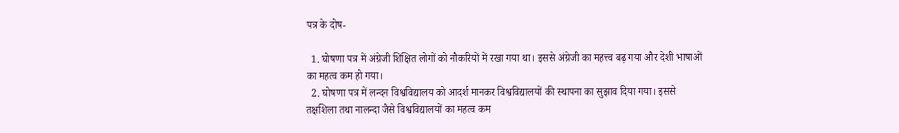पत्र के दोष-

  1. घोषणा पत्र में अंग्रेजी शिक्षित लोगों को नौकरियों में रखा गया था। इससे अंग्रेजी का महत्त्व बढ़ गया और देशी भाषाओं का महत्व कम हो गया।
  2. घोषणा पत्र में लन्दन विश्वविद्यालय को आदर्श मानकर विश्वविद्यालयों की स्थापना का सुझाव दिया गया। इससे तक्षशिला तथा नालन्दा जैसे विश्वविद्यालयों का महत्व कम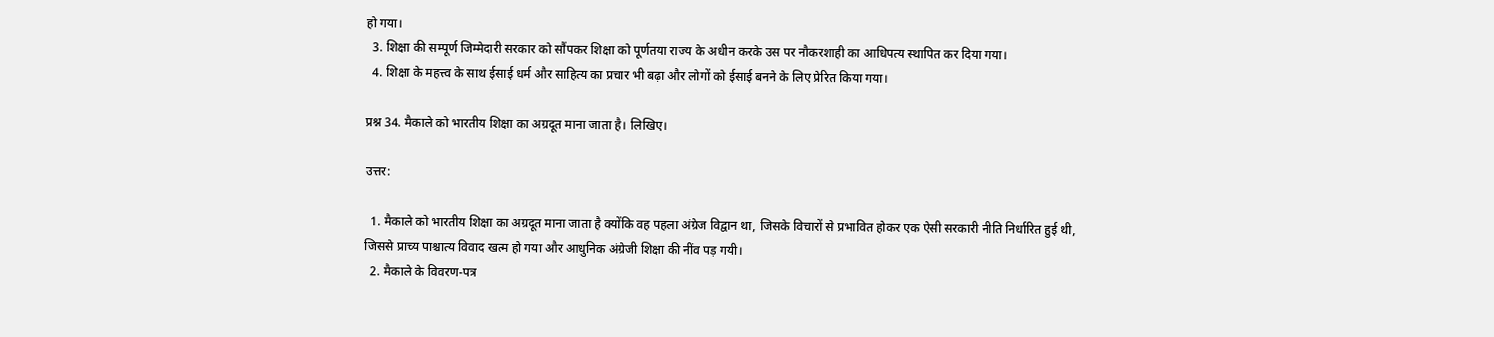हो गया।
  3. शिक्षा की सम्पूर्ण जिम्मेदारी सरकार को सौंपकर शिक्षा को पूर्णतया राज्य के अधीन करके उस पर नौकरशाही का आधिपत्य स्थापित कर दिया गया।
  4. शिक्षा के महत्त्व के साथ ईसाई धर्म और साहित्य का प्रचार भी बढ़ा और लोगों को ईसाई बनने के लिए प्रेरित किया गया।

प्रश्न 34. मैकाले को भारतीय शिक्षा का अग्रदूत माना जाता है। लिखिए।

उत्तर:

  1. मैकाले को भारतीय शिक्षा का अग्रदूत माना जाता है क्योंकि वह पहला अंग्रेज विद्वान था, जिसके विचारों से प्रभावित होकर एक ऐसी सरकारी नीति निर्धारित हुई थी, जिससे प्राच्य पाश्चात्य विवाद खत्म हो गया और आधुनिक अंग्रेजी शिक्षा की नींव पड़ गयी।
  2. मैकाले के विवरण-पत्र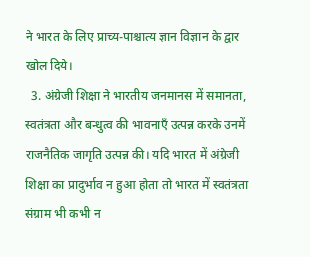ने भारत के लिए प्राच्य-पाश्चात्य ज्ञान विज्ञान के द्वार खोल दिये।
  3. अंग्रेजी शिक्षा ने भारतीय जनमानस में समानता, स्वतंत्रता और बन्धुत्व की भावनाएँ उत्पन्न करके उनमें राजनैतिक जागृति उत्पन्न की। यदि भारत में अंग्रेजी शिक्षा का प्रादुर्भाव न हुआ होता तो भारत में स्वतंत्रता संग्राम भी कभी न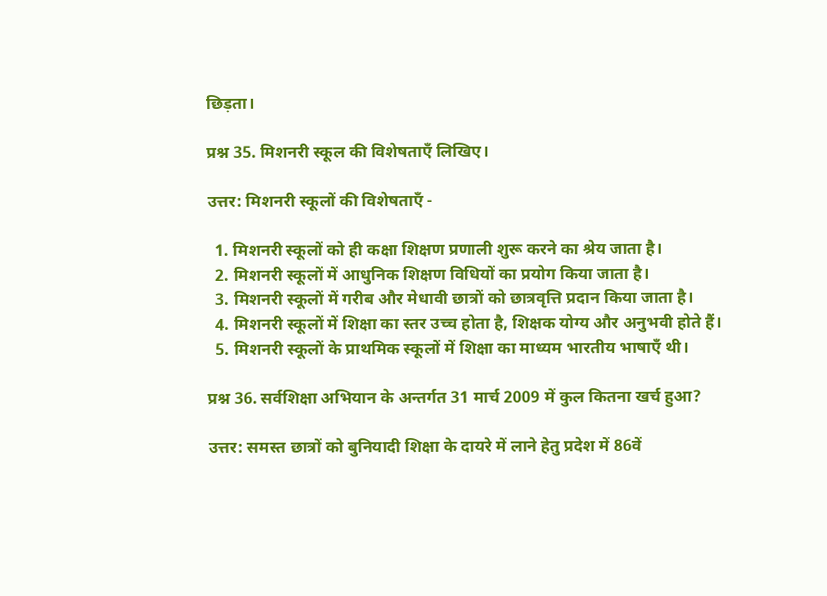छिड़ता।

प्रश्न 35. मिशनरी स्कूल की विशेषताएँ लिखिए।

उत्तर: मिशनरी स्कूलों की विशेषताएँ -

  1. मिशनरी स्कूलों को ही कक्षा शिक्षण प्रणाली शुरू करने का श्रेय जाता है।
  2. मिशनरी स्कूलों में आधुनिक शिक्षण विधियों का प्रयोग किया जाता है।
  3. मिशनरी स्कूलों में गरीब और मेधावी छात्रों को छात्रवृत्ति प्रदान किया जाता है।
  4. मिशनरी स्कूलों में शिक्षा का स्तर उच्च होता है, शिक्षक योग्य और अनुभवी होते हैं।
  5. मिशनरी स्कूलों के प्राथमिक स्कूलों में शिक्षा का माध्यम भारतीय भाषाएँ थी।

प्रश्न 36. सर्वशिक्षा अभियान के अन्तर्गत 31 मार्च 2009 में कुल कितना खर्च हुआ?

उत्तर: समस्त छात्रों को बुनियादी शिक्षा के दायरे में लाने हेतु प्रदेश में 86वें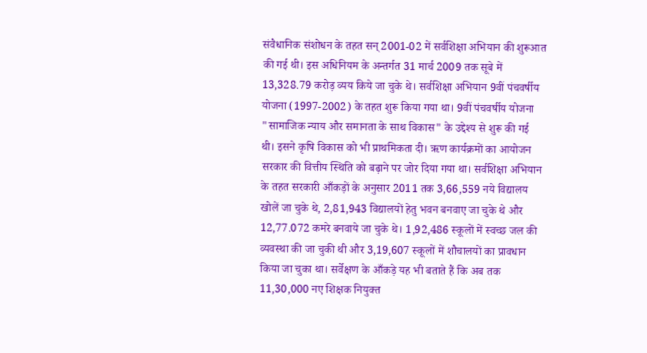संवैधानिक संशोधन के तहत सन् 2001-02 में सर्वशिक्षा अभियान की शुरूआत की गई थी। इस अधिनियम के अन्तर्गत 31 मार्च 2009 तक सूबे में 13,328.79 करोड़ व्यय किये जा चुके थे। सर्वशिक्षा अभियान 9वीं पंचवर्षीय योजना (1997-2002) के तहत शुरू किया गया था। 9वीं पंचवर्षीय योजना "सामाजिक न्याय और समानता के साथ विकास" के उद्देश्य से शुरू की गई थी। इसने कृषि विकास को भी प्राथमिकता दी। ऋण कार्यक्रमों का आयोजन सरकार की वित्तीय स्थिति को बढ़ाने पर जोर दिया गया था। सर्वशिक्षा अभियान के तहत सरकारी आँकड़ों के अनुसार 2011 तक 3,66,559 नये विद्यालय खोलें जा चुके थे, 2,81,943 विद्यालयों हेतु भवन बनवाए जा चुके थे और 12,77.072 कमरे बनवाये जा चुके थे। 1,92,486 स्कूलों में स्वच्छ जल की व्यवस्था की जा चुकी थी और 3,19,607 स्कूलों में शौचालयों का प्रावधान किया जा चुका था। सर्वेक्षण के आँकड़े यह भी बताते हैं कि अब तक 11,30,000 नए शिक्षक नियुक्त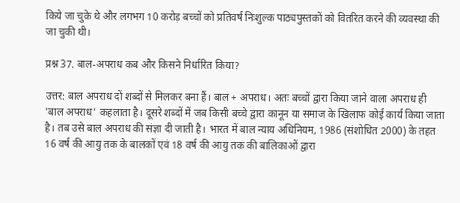किये जा चुके थे और लगभग 10 करोड़ बच्चों को प्रतिवर्ष निःशुल्क पाठ्यपुस्तकों को वितरित करने की व्यवस्था की जा चुकी थी।

प्रश्न 37. बाल-अपराध कब और किसने निर्धारित किया?

उत्तर: बाल अपराध दों शब्दों से मिलकर बना हैं। बाल + अपराध। अतः बच्चों द्वारा किया जाने वाला अपराध ही 'बाल अपराध' कहलाता है। दूसरे शब्दों में जब किसी बच्चे द्वारा कानून या समाज के खिलाफ कोई कार्य किया जाता है। तब उसे बाल अपराध की संज्ञा दी जाती है। भारत में बाल न्याय अधिनियम, 1986 (संशोधित 2000) के तहत 16 वर्ष की आयु तक के बालकों एवं 18 वर्ष की आयु तक की बालिकाओं द्वारा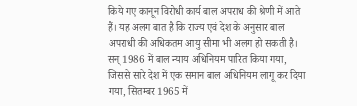किये गए कानून विरोधी कार्य बाल अपराध की श्रेणी में आते हैं। यह अलग बात है कि राज्य एवं देश के अनुसार बाल अपराधी की अधिकतम आयु सीमा भी अलग हो सकती है। सन् 1986 में बाल न्याय अधिनियम पारित किया गया, जिससे सारे देश में एक समान बाल अधिनियम लागू कर दिया गया, सितम्बर 1965 में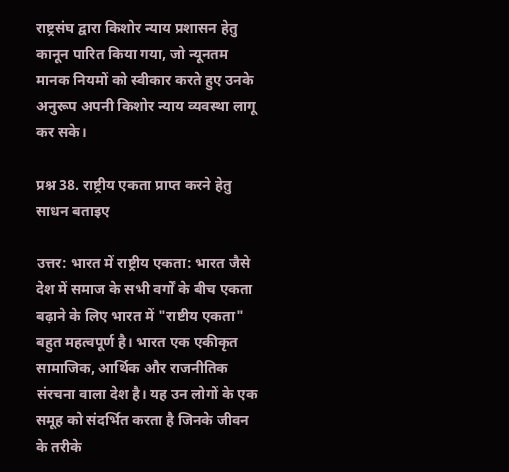राष्ट्रसंघ द्वारा किशोर न्याय प्रशासन हेतु कानून पारित किया गया, जो न्यूनतम मानक नियमों को स्वीकार करते हुए उनके अनुरूप अपनी किशोर न्याय व्यवस्था लागू कर सके।

प्रश्न 38. राष्ट्रीय एकता प्राप्त करने हेतु साधन बताइए

उत्तर: भारत में राष्ट्रीय एकता: भारत जैसे देश में समाज के सभी वर्गों के बीच एकता बढ़ाने के लिए भारत में "राष्टीय एकता" बहुत महत्वपूर्ण है। भारत एक एकीकृत सामाजिक, आर्थिक और राजनीतिक संरचना वाला देश है। यह उन लोगों के एक समूह को संदर्भित करता है जिनके जीवन के तरीके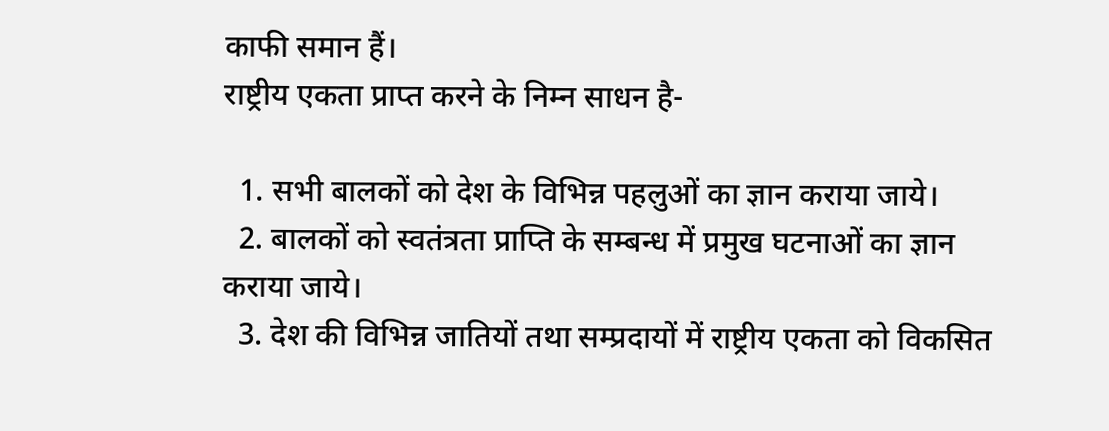काफी समान हैं।
राष्ट्रीय एकता प्राप्त करने के निम्न साधन है-

  1. सभी बालकों को देश के विभिन्न पहलुओं का ज्ञान कराया जाये।
  2. बालकों को स्वतंत्रता प्राप्ति के सम्बन्ध में प्रमुख घटनाओं का ज्ञान कराया जाये।
  3. देश की विभिन्न जातियों तथा सम्प्रदायों में राष्ट्रीय एकता को विकसित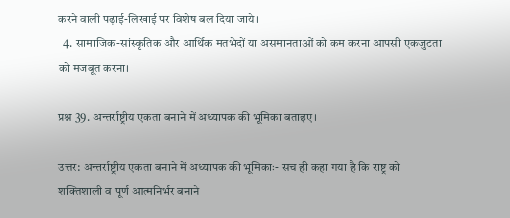करने वाली पढ़ाई-लिखाई पर विशेष बल दिया जाये।
  4. सामाजिक-सांस्कृतिक और आर्थिक मतभेदों या असमानताओं को कम करना आपसी एकजुटता को मजबूत करना।

प्रश्न 39. अन्तर्राष्ट्रीय एकता बनाने में अध्यापक की भूमिका बताइए।

उत्तर: अन्तर्राष्ट्रीय एकता बनाने में अध्यापक की भूमिकाः- सच ही कहा गया है कि राष्ट्र को शक्तिशाली व पूर्ण आत्मनिर्भर बनाने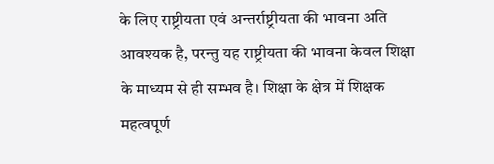के लिए राष्ट्रीयता एवं अन्तर्राष्ट्रीयता की भावना अति आवश्यक है, परन्तु यह राष्ट्रीयता की भावना केवल शिक्षा के माध्यम से ही सम्भव है। शिक्षा के क्षेत्र में शिक्षक महत्वपूर्ण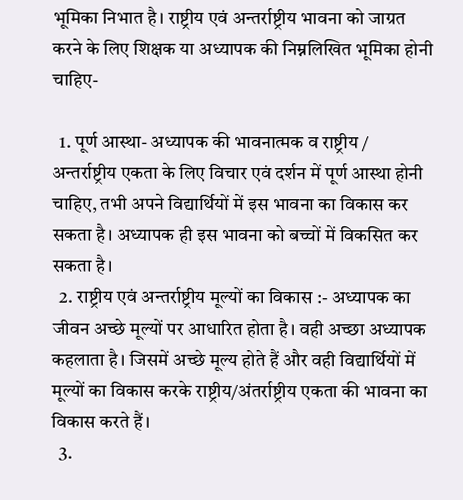भूमिका निभात है। राष्ट्रीय एवं अन्तर्राष्ट्रीय भावना को जाग्रत करने के लिए शिक्षक या अध्यापक की निम्नलिखित भूमिका होनी चाहिए-

  1. पूर्ण आस्था- अध्यापक की भावनात्मक व राष्ट्रीय / अन्तर्राष्ट्रीय एकता के लिए विचार एवं दर्शन में पूर्ण आस्था होनी चाहिए, तभी अपने विद्यार्थियों में इस भावना का विकास कर सकता है। अध्यापक ही इस भावना को बच्चों में विकसित कर सकता है।
  2. राष्ट्रीय एवं अन्तर्राष्ट्रीय मूल्यों का विकास :- अध्यापक का जीवन अच्छे मूल्यों पर आधारित होता है। वही अच्छा अध्यापक कहलाता है। जिसमें अच्छे मूल्य होते हैं और वही विद्यार्थियों में मूल्यों का विकास करके राष्ट्रीय/अंतर्राष्ट्रीय एकता की भावना का विकास करते हैं।
  3.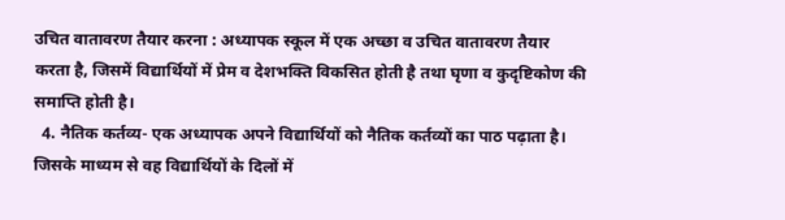उचित वातावरण तैयार करना : अध्यापक स्कूल में एक अच्छा व उचित वातावरण तैयार करता है, जिसमें विद्यार्थियों में प्रेम व देशभक्ति विकसित होती है तथा घृणा व कुदृष्टिकोण की समाप्ति होती है।
  4. नैतिक कर्तव्य- एक अध्यापक अपने विद्यार्थियों को नैतिक कर्तव्यों का पाठ पढ़ाता है। जिसके माध्यम से वह विद्यार्थियों के दिलों में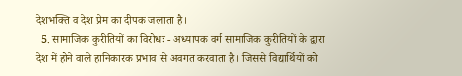देशभक्ति व देश प्रेम का दीपक जलाता है।
  5. सामाजिक कुरीतियों का विरोधः - अध्यापक वर्ग सामाजिक कुरीतियों के द्वारा देश में होने वाले हानिकारक प्रभाव से अवगत करवाता है। जिससे विद्यार्थियों को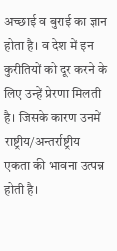अच्छाई व बुराई का ज्ञान होता है। व देश में इन कुरीतियों को दूर करने के लिए उन्हें प्रेरणा मिलती है। जिसके कारण उनमें राष्ट्रीय/अन्तर्राष्ट्रीय एकता की भावना उत्पन्न होती है।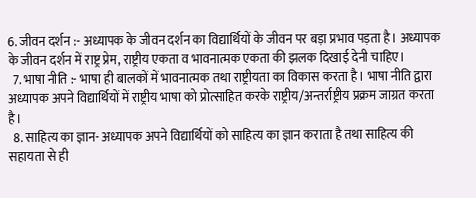6. जीवन दर्शन :- अध्यापक के जीवन दर्शन का विद्यार्थियों के जीवन पर बड़ा प्रभाव पड़ता है। अध्यापक के जीवन दर्शन में राष्ट्र प्रेम, राष्ट्रीय एकता व भावनात्मक एकता की झलक दिखाई देनी चाहिए।
  7. भाषा नीति :- भाषा ही बालकों में भावनात्मक तथा राष्ट्रीयता का विकास करता है। भाषा नीति द्वारा अध्यापक अपने विद्यार्थियों में राष्ट्रीय भाषा को प्रोत्साहित करके राष्ट्रीय/अन्तर्राष्ट्रीय प्रक्रम जाग्रत करता है।
  8. साहित्य का ज्ञान- अध्यापक अपने विद्यार्थियों को साहित्य का ज्ञान कराता है तथा साहित्य की सहायता से ही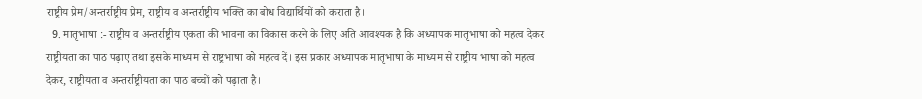राष्ट्रीय प्रेम/अन्तर्राष्ट्रीय प्रेम, राष्ट्रीय व अन्तर्राष्ट्रीय भक्ति का बोध विद्यार्थियों को कराता है।
  9. मातृभाषा :- राष्ट्रीय व अन्तर्राष्ट्रीय एकता की भावना का विकास करने के लिए अति आवश्यक है कि अध्यापक मातृभाषा को महत्व देकर राष्ट्रीयता का पाठ पढ़ाए तथा इसके माध्यम से राष्ट्रभाषा को महत्व दें। इस प्रकार अध्यापक मातृभाषा के माध्यम से राष्ट्रीय भाषा को महत्व देकर, राष्ट्रीयता व अन्तर्राष्ट्रीयता का पाठ बच्चों को पढ़ाता है।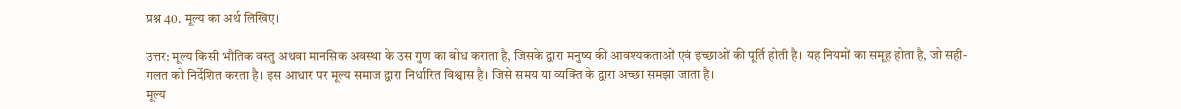प्रश्न 40. मूल्य का अर्थ लिखिए।

उत्तर: मूल्य किसी भौतिक वस्तु अथवा मानसिक अवस्था के उस गुण का बोध कराता है, जिसके द्वारा मनुष्य की आवश्यकताओं एवं इच्छाओं की पूर्ति होती है। यह नियमों का समूह होता है, जो सही-गलत को निर्देशित करता है। इस आधार पर मूल्य समाज द्वारा निर्धारित विश्वास है। जिसे समय या व्यक्ति के द्वारा अच्छा समझा जाता है।
मूल्य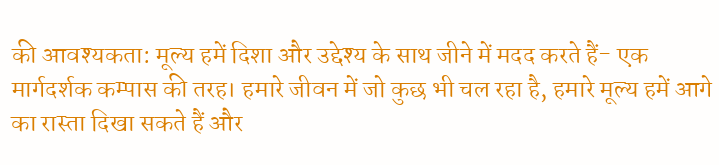की आवश्यकता: मूल्य हमें दिशा और उद्देश्य के साथ जीने में मदद करते हैं- एक मार्गदर्शक कम्पास की तरह। हमारे जीवन में जो कुछ भी चल रहा है, हमारे मूल्य हमें आगे का रास्ता दिखा सकते हैं और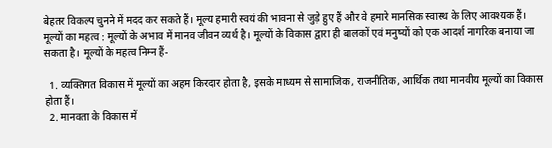बेहतर विकल्प चुनने में मदद कर सकते हैं। मूल्य हमारी स्वयं की भावना से जुड़े हुए हैं और वे हमारे मानसिक स्वास्थ के लिए आवश्यक हैं।
मूल्यों का महत्व : मूल्यों के अभाव में मानव जीवन व्यर्थ है। मूल्यों के विकास द्वारा ही बालकों एवं मनुष्यों को एक आदर्श नागरिक बनाया जा सकता है। मूल्यों के महत्व निम्न हैं-

  1. व्यक्तिगत विकास में मूल्यों का अहम किरदार होता है, इसके माध्यम से सामाजिक, राजनीतिक, आर्थिक तथा मानवीय मूल्यों का विकास होता हैं।
  2. मानवता के विकास में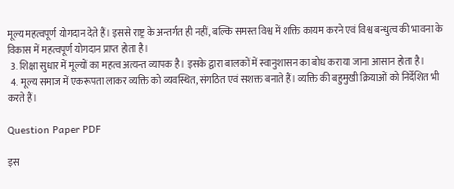मूल्य महत्वपूर्ण योगदान देते हैं। इससे राष्ट्र के अन्तर्गत ही नहीं, बल्कि समस्त विश्व में शक्ति कायम करने एवं विश्व बन्धुत्व की भावना के विकास में महत्वपूर्ण योगदान प्राप्त होता है।
  3. शिक्षा सुधार में मूल्यों का महत्व अत्यन्त व्यापक है। इसके द्वारा बालकों में स्वानुशासन का बोध कराया जाना आसान होता है।
  4. मूल्य समाज में एकरूपता लाकर व्यक्ति को व्यवस्थित, संगठित एवं सशक्त बनाते हैं। व्यक्ति की बहुमुखी क्रियाओं को निर्देशित भी करते हैं।

Question Paper PDF

इस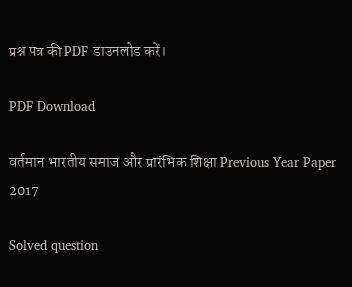प्रश्न पत्र की PDF डाउनलोड करें।

PDF Download

वर्तमान भारतीय समाज और प्रारंभिक शिक्षा Previous Year Paper 2017

Solved question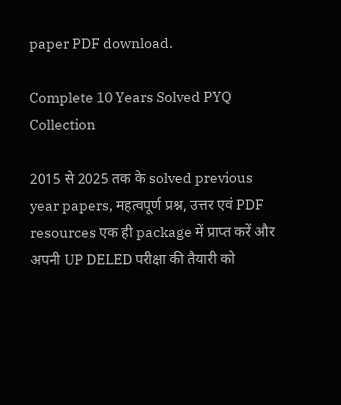paper PDF download.

Complete 10 Years Solved PYQ Collection

2015 से 2025 तक के solved previous year papers, महत्वपूर्ण प्रश्न, उत्तर एवं PDF resources एक ही package में प्राप्त करें और अपनी UP DELED परीक्षा की तैयारी को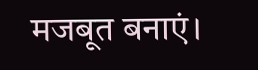मजबूत बनाएं।